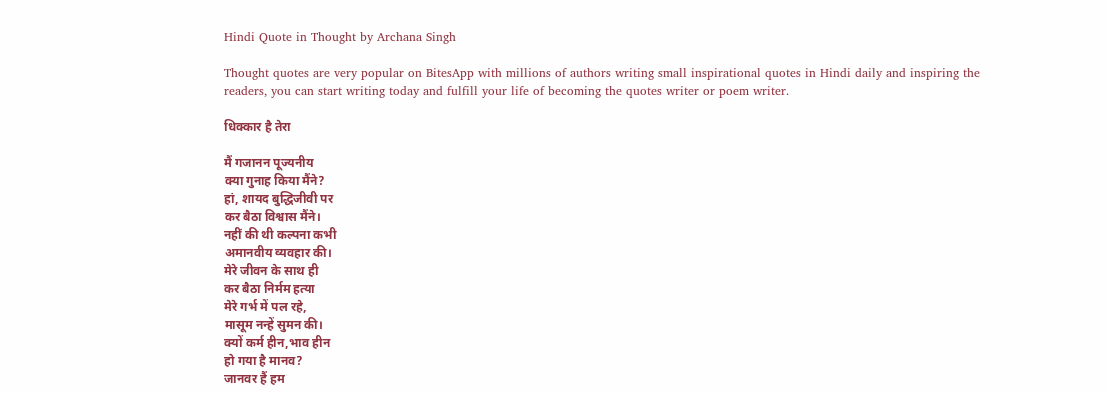Hindi Quote in Thought by Archana Singh

Thought quotes are very popular on BitesApp with millions of authors writing small inspirational quotes in Hindi daily and inspiring the readers, you can start writing today and fulfill your life of becoming the quotes writer or poem writer.

धिक्कार है तेरा

मैं गजानन पूज्यनीय
क्या गुनाह किया मैंने?
हां, शायद बुद्धिजीवी पर
कर बैठा विश्वास मैंने।
नहीं की थी कल्पना कभी
अमानवीय व्यवहार की।
मेरे जीवन के साथ ही
कर बैठा निर्मम हत्या
मेरे गर्भ में पल रहे,
मासूम नन्हें सुमन की।
क्यों कर्म हीन,भाव हीन
हो गया है मानव?
जानवर हैं हम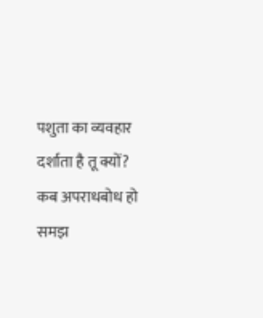पशुता का व्यवहार
दर्शाता है तू क्यों?
कब अपराधबोध हो
समझ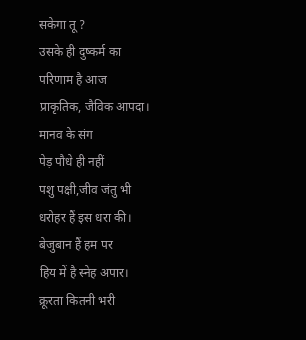सकेगा तू ?
उसके ही दुष्कर्म का
परिणाम है आज
प्राकृतिक, जैविक आपदा।
मानव के संग
पेड़ पौधे ही नहीं
पशु पक्षी,जीव जंतु भी
धरोहर हैं इस धरा की।
बेजुबान हैं हम पर
हिय में है स्नेह अपार।
क्रूरता कितनी भरी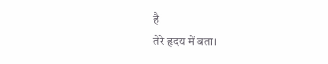है
तेरे हृदय में बता।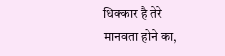धिक्कार है तेरे
मानवता होने का,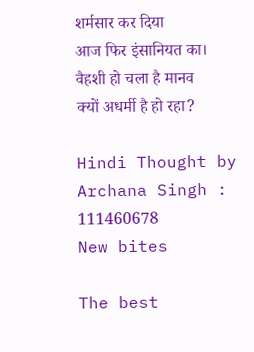शर्मसार कर दिया
आज फिर इंसानियत का।
वैहशी हो चला है मानव
क्यों अधर्मी है हो रहा?

Hindi Thought by Archana Singh : 111460678
New bites

The best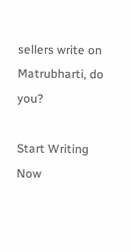sellers write on Matrubharti, do you?

Start Writing Now